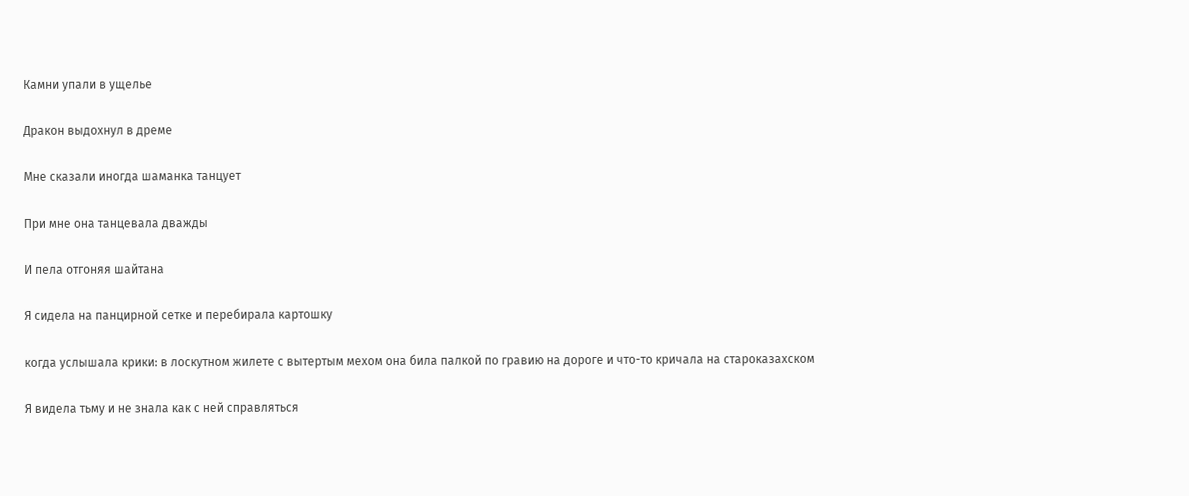Камни упали в ущелье

Дракон выдохнул в дреме

Мне сказали иногда шаманка танцует

При мне она танцевала дважды

И пела отгоняя шайтана

Я сидела на панцирной сетке и перебирала картошку

когда услышала крики: в лоскутном жилете с вытертым мехом она била палкой по гравию на дороге и что-то кричала на староказахском

Я видела тьму и не знала как с ней справляться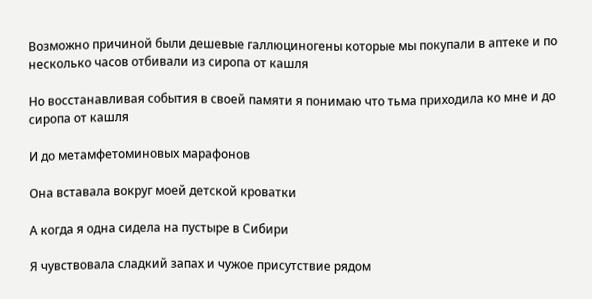Возможно причиной были дешевые галлюциногены которые мы покупали в аптеке и по несколько часов отбивали из сиропа от кашля

Но восстанавливая события в своей памяти я понимаю что тьма приходила ко мне и до сиропа от кашля

И до метамфетоминовых марафонов

Она вставала вокруг моей детской кроватки

А когда я одна сидела на пустыре в Сибири

Я чувствовала сладкий запах и чужое присутствие рядом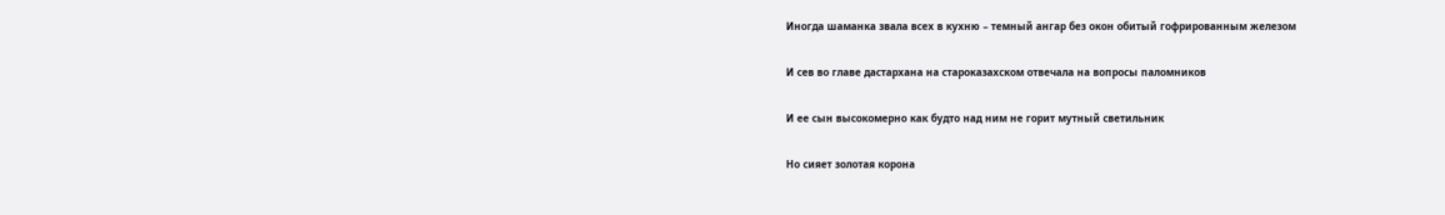Иногда шаманка звала всех в кухню – темный ангар без окон обитый гофрированным железом

И сев во главе дастархана на староказахском отвечала на вопросы паломников

И ее сын высокомерно как будто над ним не горит мутный светильник

Но сияет золотая корона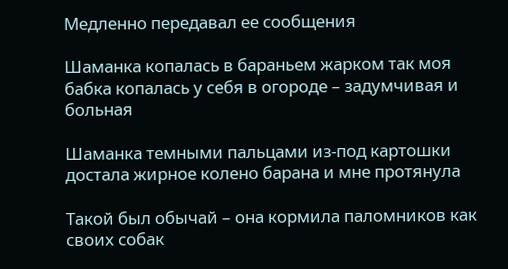Медленно передавал ее сообщения

Шаманка копалась в бараньем жарком так моя бабка копалась у себя в огороде – задумчивая и больная

Шаманка темными пальцами из-под картошки достала жирное колено барана и мне протянула

Такой был обычай – она кормила паломников как своих собак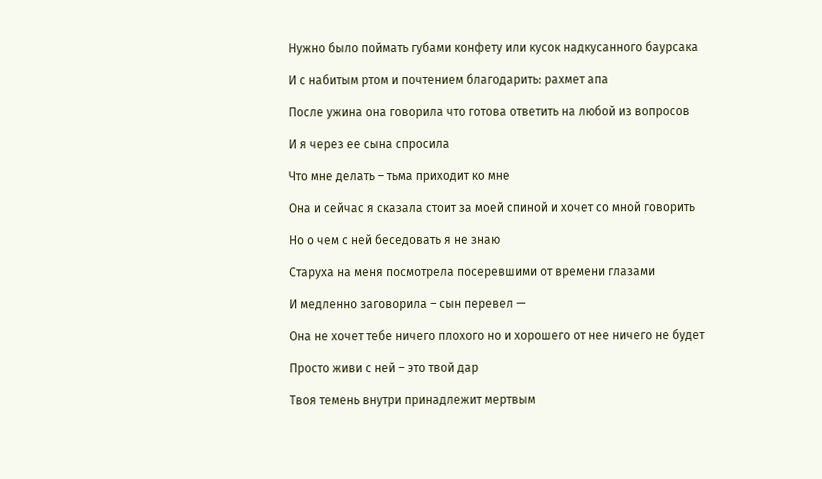Нужно было поймать губами конфету или кусок надкусанного баурсака

И с набитым ртом и почтением благодарить: рахмет апа

После ужина она говорила что готова ответить на любой из вопросов

И я через ее сына спросила

Что мне делать – тьма приходит ко мне

Она и сейчас я сказала стоит за моей спиной и хочет со мной говорить

Но о чем с ней беседовать я не знаю

Старуха на меня посмотрела посеревшими от времени глазами

И медленно заговорила – сын перевел —

Она не хочет тебе ничего плохого но и хорошего от нее ничего не будет

Просто живи с ней – это твой дар

Твоя темень внутри принадлежит мертвым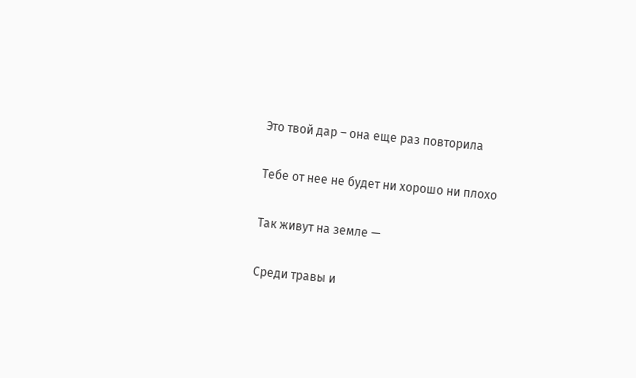Это твой дар – она еще раз повторила

Тебе от нее не будет ни хорошо ни плохо

Так живут на земле —

Среди травы и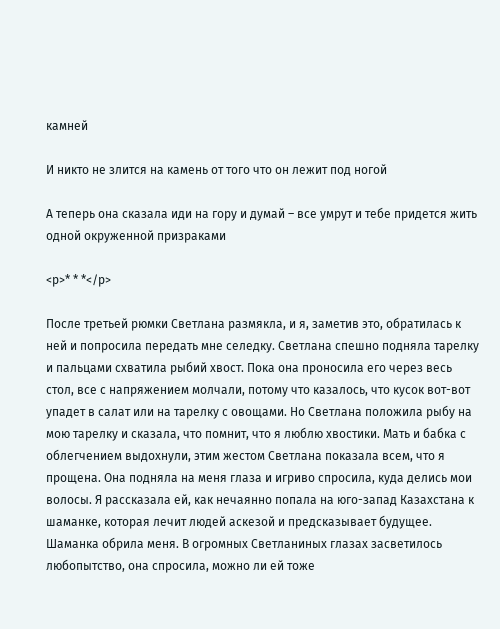камней

И никто не злится на камень от того что он лежит под ногой

А теперь она сказала иди на гору и думай – все умрут и тебе придется жить одной окруженной призраками

<p>* * *</p>

После третьей рюмки Светлана размякла, и я, заметив это, обратилась к ней и попросила передать мне селедку. Светлана спешно подняла тарелку и пальцами схватила рыбий хвост. Пока она проносила его через весь стол, все с напряжением молчали, потому что казалось, что кусок вот-вот упадет в салат или на тарелку с овощами. Но Светлана положила рыбу на мою тарелку и сказала, что помнит, что я люблю хвостики. Мать и бабка с облегчением выдохнули, этим жестом Светлана показала всем, что я прощена. Она подняла на меня глаза и игриво спросила, куда делись мои волосы. Я рассказала ей, как нечаянно попала на юго-запад Казахстана к шаманке, которая лечит людей аскезой и предсказывает будущее. Шаманка обрила меня. В огромных Светланиных глазах засветилось любопытство, она спросила, можно ли ей тоже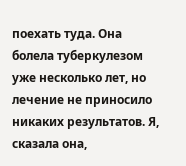поехать туда. Она болела туберкулезом уже несколько лет, но лечение не приносило никаких результатов. Я, сказала она,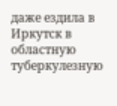даже ездила в Иркутск в областную туберкулезную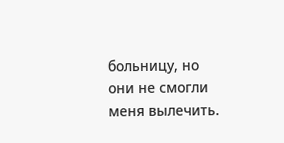больницу, но они не смогли меня вылечить.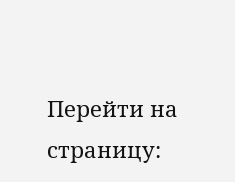Перейти на страницу: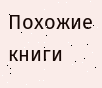Похожие книги